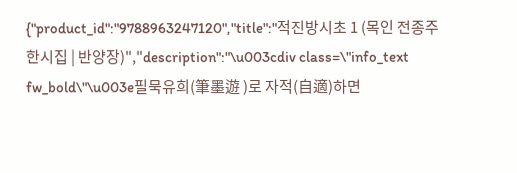{"product_id":"9788963247120","title":"적진방시초 1 (목인 전종주 한시집 | 반양장)","description":"\u003cdiv class=\"info_text fw_bold\"\u003e필묵유희(筆墨遊 )로 자적(自適)하면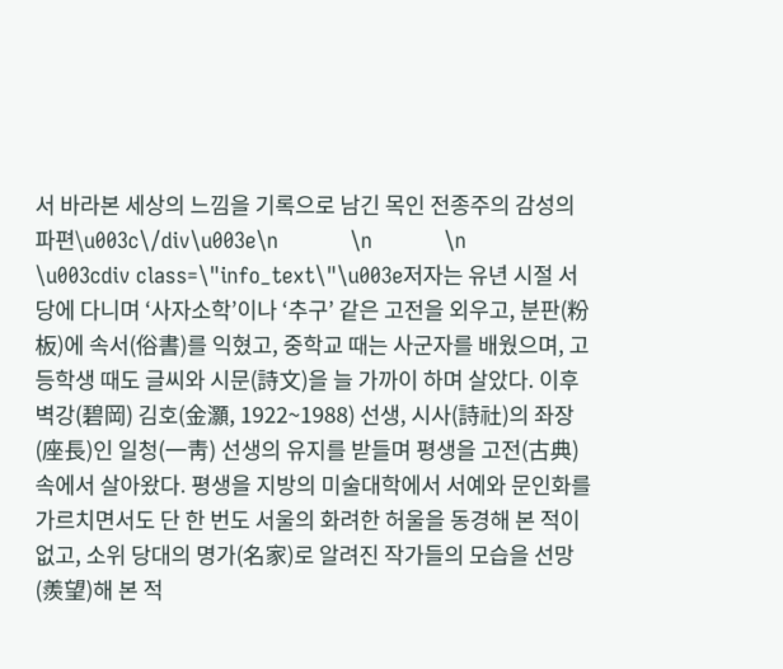서 바라본 세상의 느낌을 기록으로 남긴 목인 전종주의 감성의 파편\u003c\/div\u003e\n            \n            \n            \u003cdiv class=\"info_text\"\u003e저자는 유년 시절 서당에 다니며 ‘사자소학’이나 ‘추구’ 같은 고전을 외우고, 분판(粉板)에 속서(俗書)를 익혔고, 중학교 때는 사군자를 배웠으며, 고등학생 때도 글씨와 시문(詩文)을 늘 가까이 하며 살았다. 이후 벽강(碧岡) 김호(金灝, 1922~1988) 선생, 시사(詩社)의 좌장(座長)인 일청(一靑) 선생의 유지를 받들며 평생을 고전(古典) 속에서 살아왔다. 평생을 지방의 미술대학에서 서예와 문인화를 가르치면서도 단 한 번도 서울의 화려한 허울을 동경해 본 적이 없고, 소위 당대의 명가(名家)로 알려진 작가들의 모습을 선망(羨望)해 본 적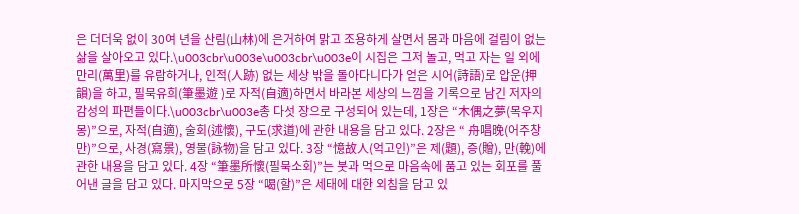은 더더욱 없이 30여 년을 산림(山林)에 은거하여 맑고 조용하게 살면서 몸과 마음에 걸림이 없는 삶을 살아오고 있다.\u003cbr\u003e\u003cbr\u003e이 시집은 그저 놀고, 먹고 자는 일 외에 만리(萬里)를 유람하거나, 인적(人跡) 없는 세상 밖을 돌아다니다가 얻은 시어(詩語)로 압운(押韻)을 하고, 필묵유희(筆墨遊 )로 자적(自適)하면서 바라본 세상의 느낌을 기록으로 남긴 저자의 감성의 파편들이다.\u003cbr\u003e총 다섯 장으로 구성되어 있는데, 1장은 “木偶之夢(목우지몽)”으로, 자적(自適), 술회(述懷), 구도(求道)에 관한 내용을 담고 있다. 2장은 “ 舟唱晩(어주창만)”으로, 사경(寫景), 영물(詠物)을 담고 있다. 3장 “憶故人(억고인)”은 제(題), 증(贈), 만(輓)에 관한 내용을 담고 있다. 4장 “筆墨所懷(필묵소회)”는 붓과 먹으로 마음속에 품고 있는 회포를 풀어낸 글을 담고 있다. 마지막으로 5장 “喝(할)”은 세태에 대한 외침을 담고 있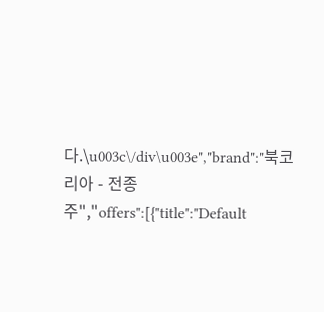다.\u003c\/div\u003e","brand":"북코리아 - 전종주","offers":[{"title":"Default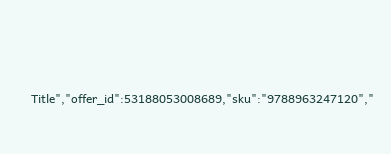Title","offer_id":53188053008689,"sku":"9788963247120","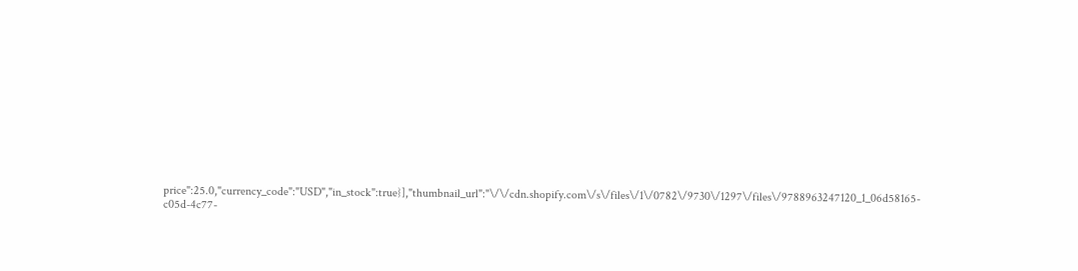price":25.0,"currency_code":"USD","in_stock":true}],"thumbnail_url":"\/\/cdn.shopify.com\/s\/files\/1\/0782\/9730\/1297\/files\/9788963247120_1_06d58165-c05d-4c77-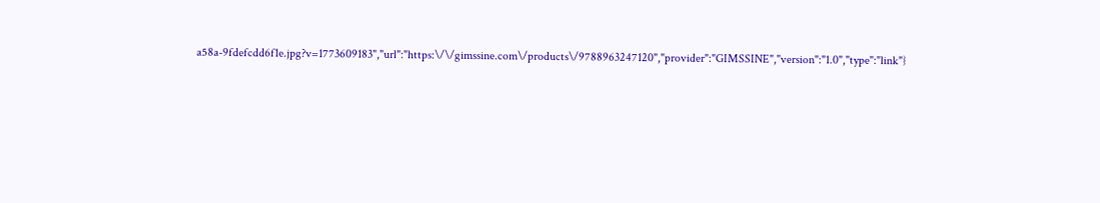a58a-9fdefcdd6f1e.jpg?v=1773609183","url":"https:\/\/gimssine.com\/products\/9788963247120","provider":"GIMSSINE","version":"1.0","type":"link"}